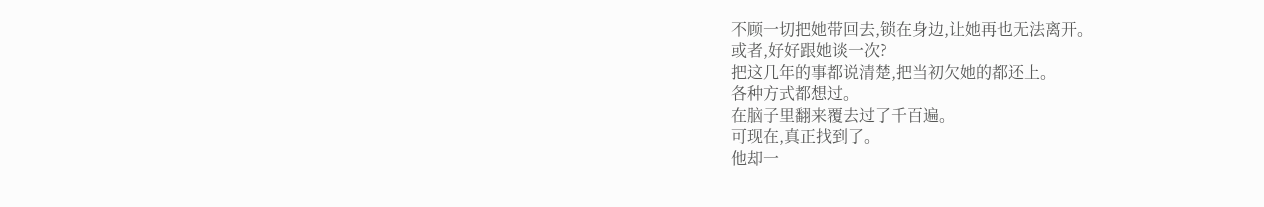不顾一切把她带回去,锁在身边,让她再也无法离开。
或者,好好跟她谈一次?
把这几年的事都说清楚,把当初欠她的都还上。
各种方式都想过。
在脑子里翻来覆去过了千百遍。
可现在,真正找到了。
他却一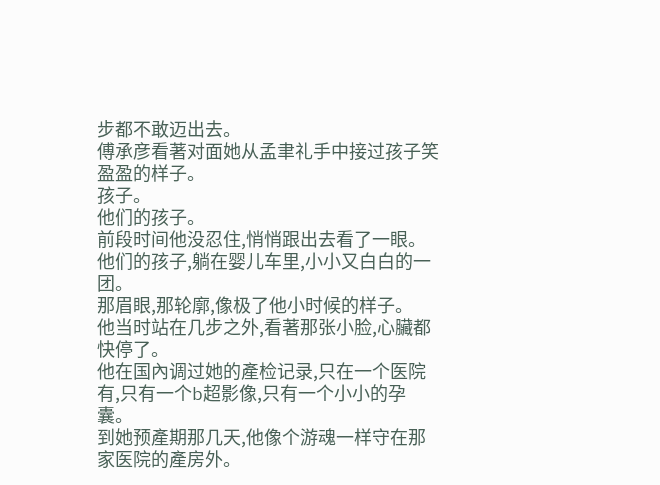步都不敢迈出去。
傅承彦看著对面她从孟聿礼手中接过孩子笑盈盈的样子。
孩子。
他们的孩子。
前段时间他没忍住,悄悄跟出去看了一眼。
他们的孩子,躺在婴儿车里,小小又白白的一团。
那眉眼,那轮廓,像极了他小时候的样子。
他当时站在几步之外,看著那张小脸,心臟都快停了。
他在国內调过她的產检记录,只在一个医院有,只有一个b超影像,只有一个小小的孕囊。
到她预產期那几天,他像个游魂一样守在那家医院的產房外。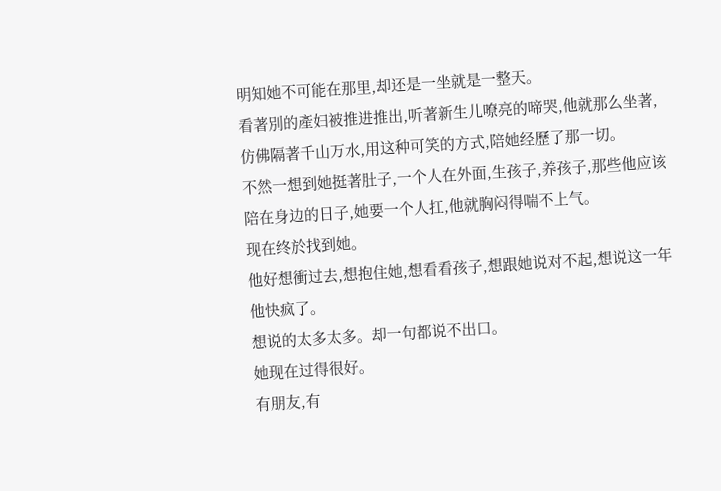明知她不可能在那里,却还是一坐就是一整天。
看著別的產妇被推进推出,听著新生儿嘹亮的啼哭,他就那么坐著,仿佛隔著千山万水,用这种可笑的方式,陪她经歷了那一切。
不然一想到她挺著肚子,一个人在外面,生孩子,养孩子,那些他应该陪在身边的日子,她要一个人扛,他就胸闷得喘不上气。
现在终於找到她。
他好想衝过去,想抱住她,想看看孩子,想跟她说对不起,想说这一年他快疯了。
想说的太多太多。却一句都说不出口。
她现在过得很好。
有朋友,有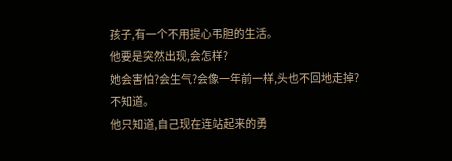孩子,有一个不用提心弔胆的生活。
他要是突然出现,会怎样?
她会害怕?会生气?会像一年前一样,头也不回地走掉?
不知道。
他只知道,自己现在连站起来的勇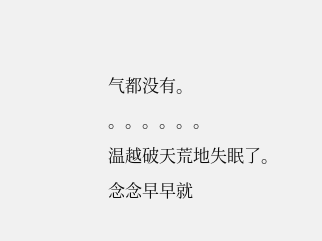气都没有。
。。。。。。
温越破天荒地失眠了。
念念早早就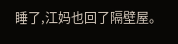睡了,江妈也回了隔壁屋。